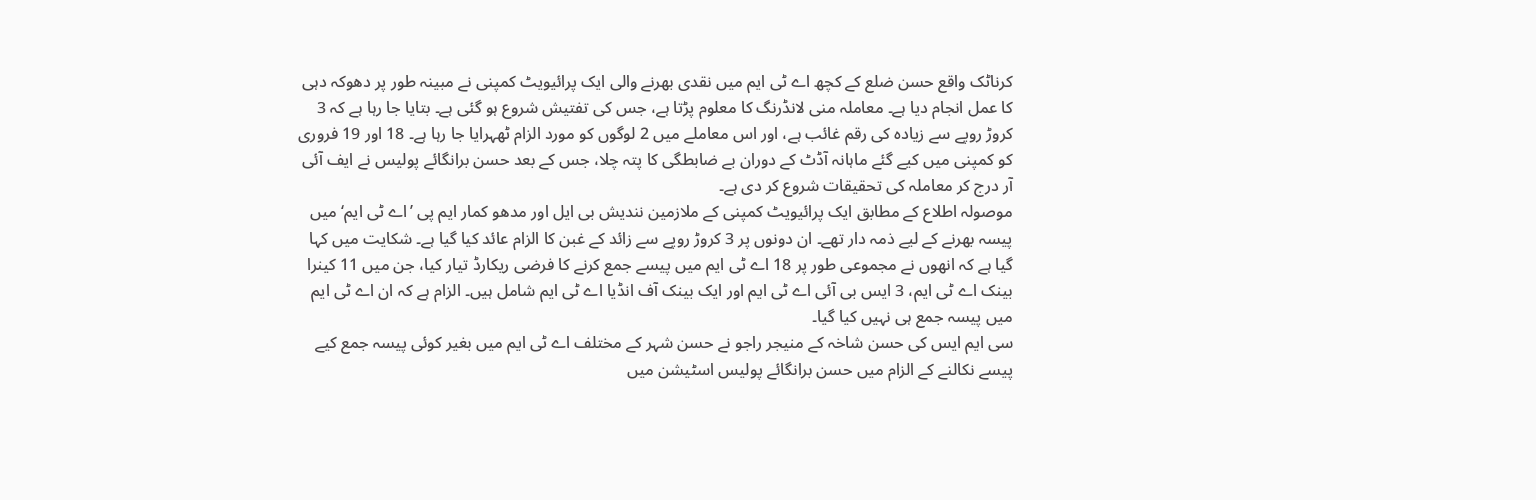کرناٹک واقع حسن ضلع کے کچھ اے ٹی ایم میں نقدی بھرنے والی ایک پرائیویٹ کمپنی نے مبینہ طور پر دھوکہ دہی کا عمل انجام دیا ہے۔ معاملہ منی لانڈرنگ کا معلوم پڑتا ہے، جس کی تفتیش شروع ہو گئی ہے۔ بتایا جا رہا ہے کہ 3 کروڑ روپے سے زیادہ کی رقم غائب ہے، اور اس معاملے میں 2 لوگوں کو مورد الزام ٹھہرایا جا رہا ہے۔ 18 اور 19 فروری کو کمپنی میں کیے گئے ماہانہ آڈٹ کے دوران بے ضابطگی کا پتہ چلا، جس کے بعد حسن برانگائے پولیس نے ایف آئی آر درج کر معاملہ کی تحقیقات شروع کر دی ہے۔
موصولہ اطلاع کے مطابق ایک پرائیویٹ کمپنی کے ملازمین نندیش بی ایل اور مدھو کمار ایم پی ’اے ٹی ایم‘ میں پیسہ بھرنے کے لیے ذمہ دار تھے۔ ان دونوں پر 3 کروڑ روپے سے زائد کے غبن کا الزام عائد کیا گیا ہے۔ شکایت میں کہا گیا ہے کہ انھوں نے مجموعی طور پر 18 اے ٹی ایم میں پیسے جمع کرنے کا فرضی ریکارڈ تیار کیا، جن میں 11 کینرا بینک اے ٹی ایم، 3 ایس بی آئی اے ٹی ایم اور ایک بینک آف انڈیا اے ٹی ایم شامل ہیں۔ الزام ہے کہ ان اے ٹی ایم میں پیسہ جمع ہی نہیں کیا گیا۔
سی ایم ایس کی حسن شاخہ کے منیجر راجو نے حسن شہر کے مختلف اے ٹی ایم میں بغیر کوئی پیسہ جمع کیے پیسے نکالنے کے الزام میں حسن برانگائے پولیس اسٹیشن میں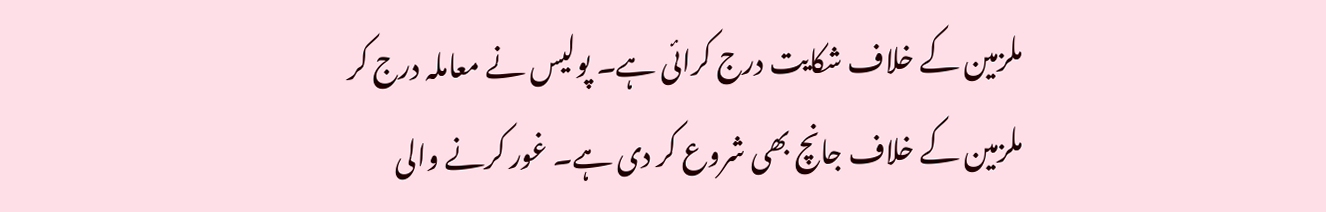ملزمین کے خلاف شکایت درج کرائی ہے۔ پولیس نے معاملہ درج کر ملزمین کے خلاف جانچ بھی شروع کر دی ہے۔ غور کرنے والی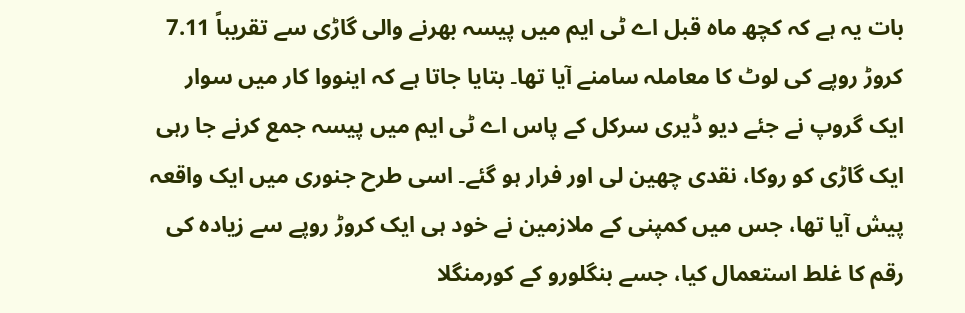بات یہ ہے کہ کچھ ماہ قبل اے ٹی ایم میں پیسہ بھرنے والی گاڑی سے تقریباً 7.11 کروڑ روپے کی لوٹ کا معاملہ سامنے آیا تھا۔ بتایا جاتا ہے کہ اینووا کار میں سوار ایک گروپ نے جئے دیو ڈیری سرکل کے پاس اے ٹی ایم میں پیسہ جمع کرنے جا رہی ایک گاڑی کو روکا، نقدی چھین لی اور فرار ہو گئے۔ اسی طرح جنوری میں ایک واقعہ پیش آیا تھا، جس میں کمپنی کے ملازمین نے خود ہی ایک کروڑ روپے سے زیادہ کی رقم کا غلط استعمال کیا، جسے بنگلورو کے کورمنگلا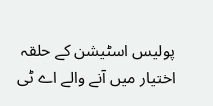پولیس اسٹیشن کے حلقہ اختیار میں آنے والے اے ٹی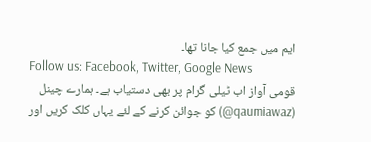ایم میں جمع کیا جانا تھا۔
Follow us: Facebook, Twitter, Google News
قومی آواز اب ٹیلی گرام پر بھی دستیاب ہے۔ ہمارے چینل (qaumiawaz@) کو جوائن کرنے کے لئے یہاں کلک کریں اور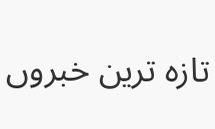تازہ ترین خبروں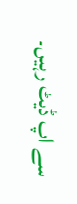سے اپ ڈیٹ رہیں۔